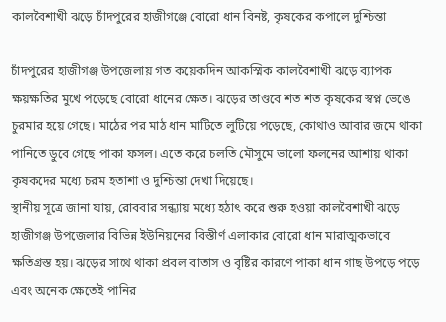কালবৈশাখী ঝড়ে চাঁদপুরের হাজীগঞ্জে বোরো ধান বিনষ্ট, কৃষকের কপালে দুশ্চিন্তা

চাঁদপুরের হাজীগঞ্জ উপজেলায় গত কয়েকদিন আকস্মিক কালবৈশাখী ঝড়ে ব্যাপক ক্ষয়ক্ষতির মুখে পড়েছে বোরো ধানের ক্ষেত। ঝড়ের তাণ্ডবে শত শত কৃষকের স্বপ্ন ভেঙে চুরমার হয়ে গেছে। মাঠের পর মাঠ ধান মাটিতে লুটিয়ে পড়েছে, কোথাও আবার জমে থাকা পানিতে ডুবে গেছে পাকা ফসল। এতে করে চলতি মৌসুমে ভালো ফলনের আশায় থাকা কৃষকদের মধ্যে চরম হতাশা ও দুশ্চিন্তা দেখা দিয়েছে।
স্থানীয় সূত্রে জানা যায়, রোববার সন্ধ্যায় মধ্যে হঠাৎ করে শুরু হওয়া কালবৈশাখী ঝড়ে হাজীগঞ্জ উপজেলার বিভিন্ন ইউনিয়নের বিস্তীর্ণ এলাকার বোরো ধান মারাত্মকভাবে ক্ষতিগ্রস্ত হয়। ঝড়ের সাথে থাকা প্রবল বাতাস ও বৃষ্টির কারণে পাকা ধান গাছ উপড়ে পড়ে এবং অনেক ক্ষেতেই পানির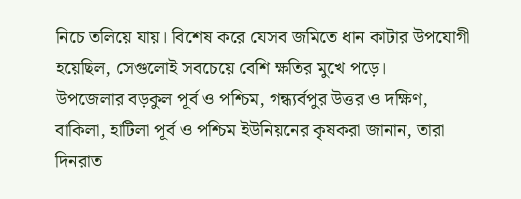নিচে তলিয়ে যায়। বিশেষ করে যেসব জমিতে ধান কাটার উপযোগী হয়েছিল, সেগুলোই সবচেয়ে বেশি ক্ষতির মুখে পড়ে।
উপজেলার বড়কুল পূর্ব ও পশ্চিম, গন্ধ্যর্বপুর উত্তর ও দক্ষিণ, বাকিলা, হাটিলা পূর্ব ও পশ্চিম ইউনিয়নের কৃষকরা জানান, তারা দিনরাত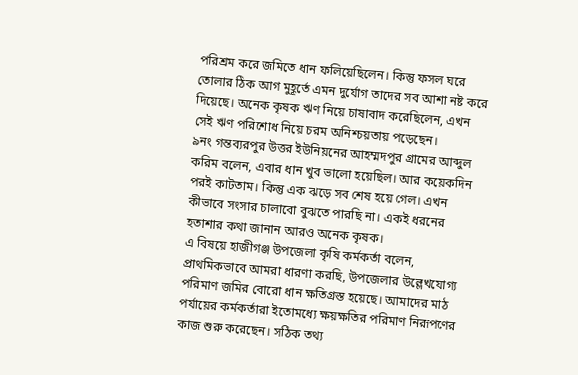পরিশ্রম করে জমিতে ধান ফলিয়েছিলেন। কিন্তু ফসল ঘরে তোলার ঠিক আগ মুহূর্তে এমন দুর্যোগ তাদের সব আশা নষ্ট করে দিয়েছে। অনেক কৃষক ঋণ নিয়ে চাষাবাদ করেছিলেন, এখন সেই ঋণ পরিশোধ নিয়ে চরম অনিশ্চয়তায় পড়েছেন।
৯নং গন্তব্যরপুর উত্তর ইউনিয়নের আহম্মদপুর গ্রামের আব্দুল করিম বলেন, এবার ধান খুব ভালো হয়েছিল। আর কয়েকদিন পরই কাটতাম। কিন্তু এক ঝড়ে সব শেষ হয়ে গেল। এখন কীভাবে সংসার চালাবো বুঝতে পারছি না। একই ধরনের হতাশার কথা জানান আরও অনেক কৃষক।
এ বিষয়ে হাজীগঞ্জ উপজেলা কৃষি কর্মকর্তা বলেন, প্রাথমিকভাবে আমরা ধারণা করছি, উপজেলার উল্লেখযোগ্য পরিমাণ জমির বোরো ধান ক্ষতিগ্রস্ত হয়েছে। আমাদের মাঠ পর্যায়ের কর্মকর্তারা ইতোমধ্যে ক্ষয়ক্ষতির পরিমাণ নিরূপণের কাজ শুরু করেছেন। সঠিক তথ্য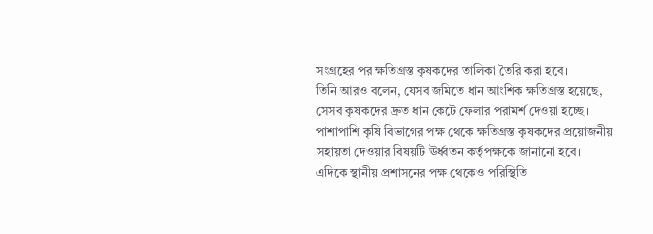সংগ্রহের পর ক্ষতিগ্রস্ত কৃষকদের তালিকা তৈরি করা হবে।
তিনি আরও বলেন, যেসব জমিতে ধান আংশিক ক্ষতিগ্রস্ত হয়েছে, সেসব কৃষকদের দ্রুত ধান কেটে ফেলার পরামর্শ দেওয়া হচ্ছে। পাশাপাশি কৃষি বিভাগের পক্ষ থেকে ক্ষতিগ্রস্ত কৃষকদের প্রয়োজনীয় সহায়তা দেওয়ার বিষয়টি ঊর্ধ্বতন কর্তৃপক্ষকে জানানো হবে।
এদিকে স্থানীয় প্রশাসনের পক্ষ থেকেও পরিস্থিতি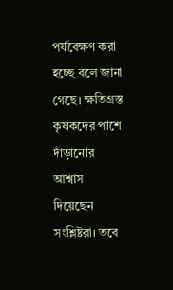পর্যবেক্ষণ করা হচ্ছে বলে জানা গেছে। ক্ষতিগ্রস্ত কৃষকদের পাশে দাঁড়ানোর আশ্বাস দিয়েছেন সংশ্লিষ্টরা। তবে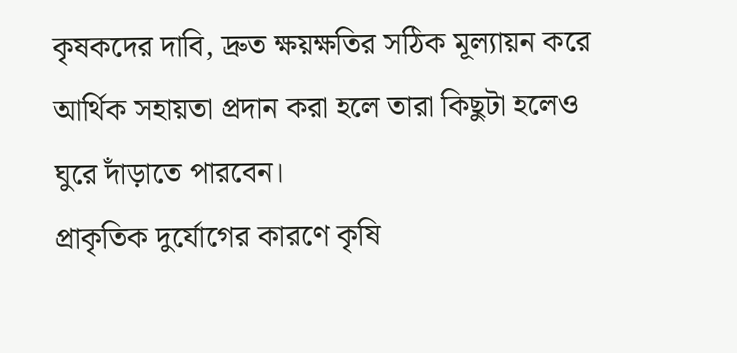কৃষকদের দাবি, দ্রুত ক্ষয়ক্ষতির সঠিক মূল্যায়ন করে আর্থিক সহায়তা প্রদান করা হলে তারা কিছুটা হলেও ঘুরে দাঁড়াতে পারবেন।
প্রাকৃতিক দুর্যোগের কারণে কৃষি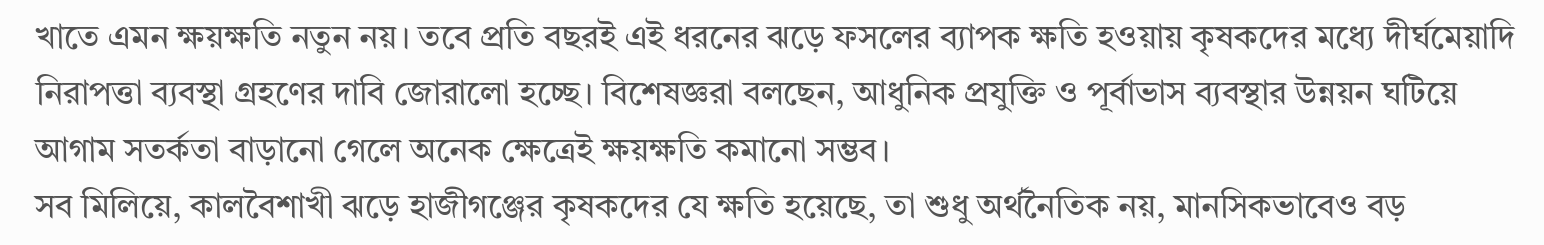খাতে এমন ক্ষয়ক্ষতি নতুন নয়। তবে প্রতি বছরই এই ধরনের ঝড়ে ফসলের ব্যাপক ক্ষতি হওয়ায় কৃষকদের মধ্যে দীর্ঘমেয়াদি নিরাপত্তা ব্যবস্থা গ্রহণের দাবি জোরালো হচ্ছে। বিশেষজ্ঞরা বলছেন, আধুনিক প্রযুক্তি ও পূর্বাভাস ব্যবস্থার উন্নয়ন ঘটিয়ে আগাম সতর্কতা বাড়ানো গেলে অনেক ক্ষেত্রেই ক্ষয়ক্ষতি কমানো সম্ভব।
সব মিলিয়ে, কালবৈশাখী ঝড়ে হাজীগঞ্জের কৃষকদের যে ক্ষতি হয়েছে, তা শুধু অর্থনৈতিক নয়, মানসিকভাবেও বড়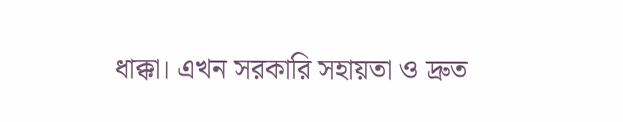ধাক্কা। এখন সরকারি সহায়তা ও দ্রুত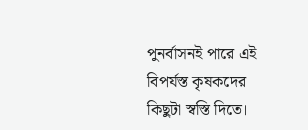পুনর্বাসনই পারে এই বিপর্যস্ত কৃষকদের কিছুটা স্বস্তি দিতে।